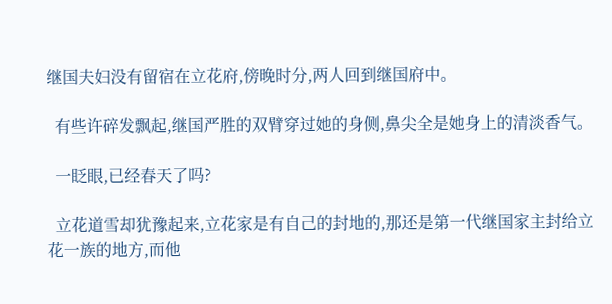继国夫妇没有留宿在立花府,傍晚时分,两人回到继国府中。

  有些许碎发飘起,继国严胜的双臂穿过她的身侧,鼻尖全是她身上的清淡香气。

  一眨眼,已经春天了吗?

  立花道雪却犹豫起来,立花家是有自己的封地的,那还是第一代继国家主封给立花一族的地方,而他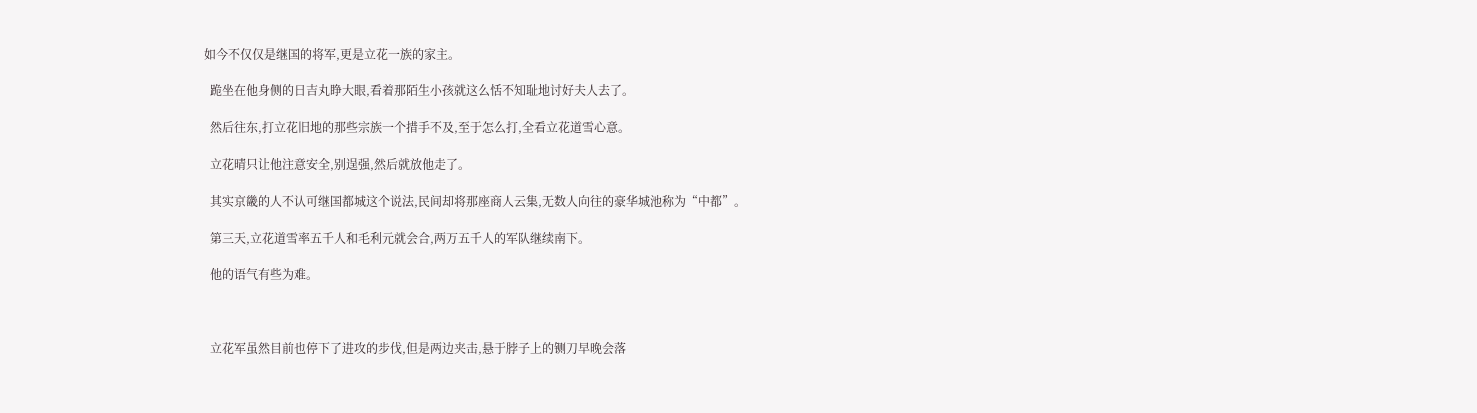如今不仅仅是继国的将军,更是立花一族的家主。

  跪坐在他身侧的日吉丸睁大眼,看着那陌生小孩就这么恬不知耻地讨好夫人去了。

  然后往东,打立花旧地的那些宗族一个措手不及,至于怎么打,全看立花道雪心意。

  立花晴只让他注意安全,别逞强,然后就放他走了。

  其实京畿的人不认可继国都城这个说法,民间却将那座商人云集,无数人向往的豪华城池称为“中都”。

  第三天,立花道雪率五千人和毛利元就会合,两万五千人的军队继续南下。

  他的语气有些为难。



  立花军虽然目前也停下了进攻的步伐,但是两边夹击,悬于脖子上的铡刀早晚会落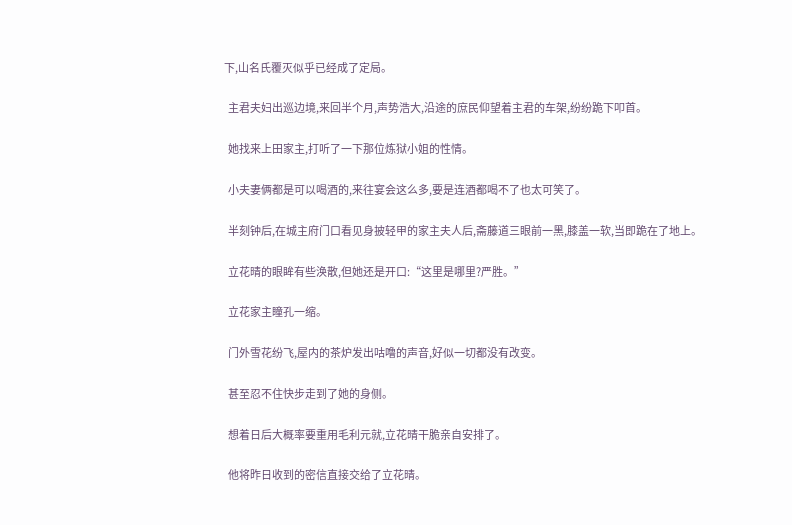下,山名氏覆灭似乎已经成了定局。

  主君夫妇出巡边境,来回半个月,声势浩大,沿途的庶民仰望着主君的车架,纷纷跪下叩首。

  她找来上田家主,打听了一下那位炼狱小姐的性情。

  小夫妻俩都是可以喝酒的,来往宴会这么多,要是连酒都喝不了也太可笑了。

  半刻钟后,在城主府门口看见身披轻甲的家主夫人后,斋藤道三眼前一黑,膝盖一软,当即跪在了地上。

  立花晴的眼眸有些涣散,但她还是开口:“这里是哪里?严胜。”

  立花家主瞳孔一缩。

  门外雪花纷飞,屋内的茶炉发出咕噜的声音,好似一切都没有改变。

  甚至忍不住快步走到了她的身侧。

  想着日后大概率要重用毛利元就,立花晴干脆亲自安排了。

  他将昨日收到的密信直接交给了立花晴。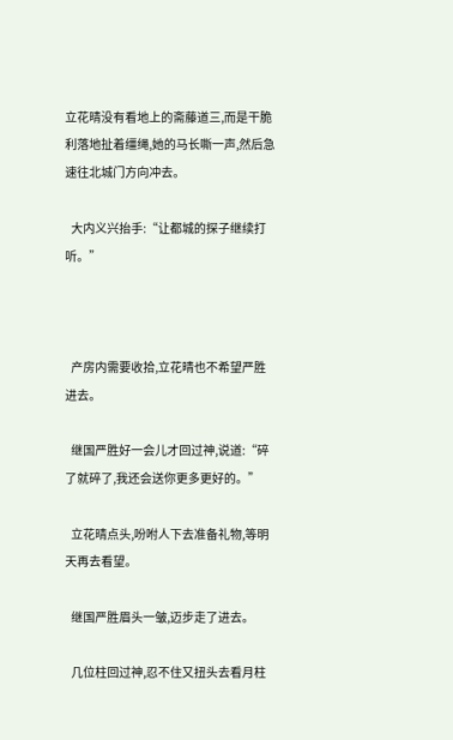立花晴没有看地上的斋藤道三,而是干脆利落地扯着缰绳,她的马长嘶一声,然后急速往北城门方向冲去。

  大内义兴抬手:“让都城的探子继续打听。”



  产房内需要收拾,立花晴也不希望严胜进去。

  继国严胜好一会儿才回过神,说道:“碎了就碎了,我还会送你更多更好的。”

  立花晴点头,吩咐人下去准备礼物,等明天再去看望。

  继国严胜眉头一皱,迈步走了进去。

  几位柱回过神,忍不住又扭头去看月柱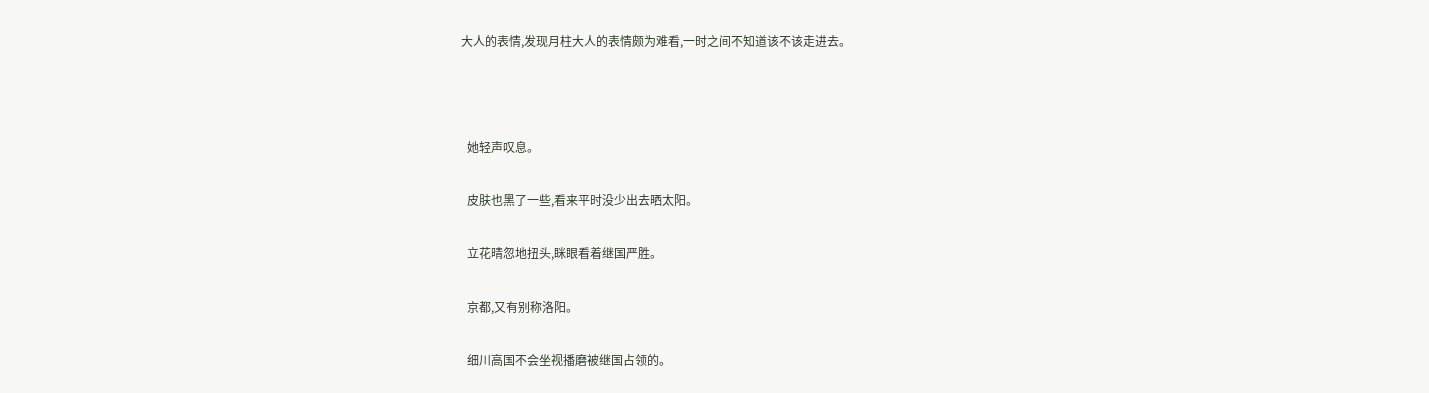大人的表情,发现月柱大人的表情颇为难看,一时之间不知道该不该走进去。



  她轻声叹息。

  皮肤也黑了一些,看来平时没少出去晒太阳。

  立花晴忽地扭头,眯眼看着继国严胜。

  京都,又有别称洛阳。

  细川高国不会坐视播磨被继国占领的。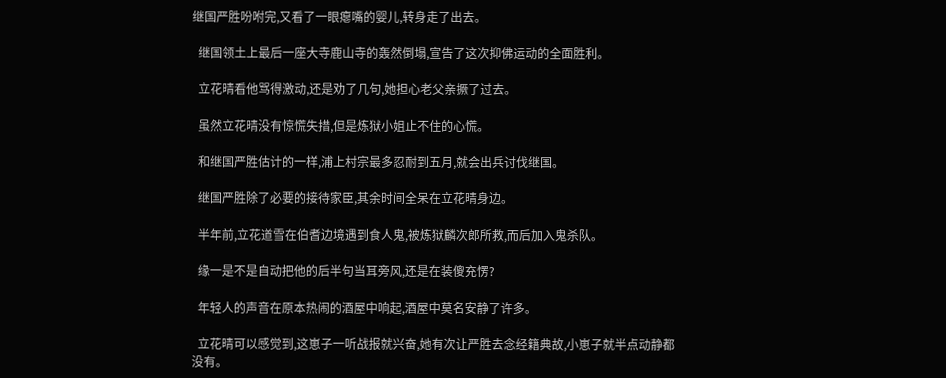继国严胜吩咐完,又看了一眼瘪嘴的婴儿,转身走了出去。

  继国领土上最后一座大寺鹿山寺的轰然倒塌,宣告了这次抑佛运动的全面胜利。

  立花晴看他骂得激动,还是劝了几句,她担心老父亲撅了过去。

  虽然立花晴没有惊慌失措,但是炼狱小姐止不住的心慌。

  和继国严胜估计的一样,浦上村宗最多忍耐到五月,就会出兵讨伐继国。

  继国严胜除了必要的接待家臣,其余时间全呆在立花晴身边。

  半年前,立花道雪在伯耆边境遇到食人鬼,被炼狱麟次郎所救,而后加入鬼杀队。

  缘一是不是自动把他的后半句当耳旁风,还是在装傻充愣?

  年轻人的声音在原本热闹的酒屋中响起,酒屋中莫名安静了许多。

  立花晴可以感觉到,这崽子一听战报就兴奋,她有次让严胜去念经籍典故,小崽子就半点动静都没有。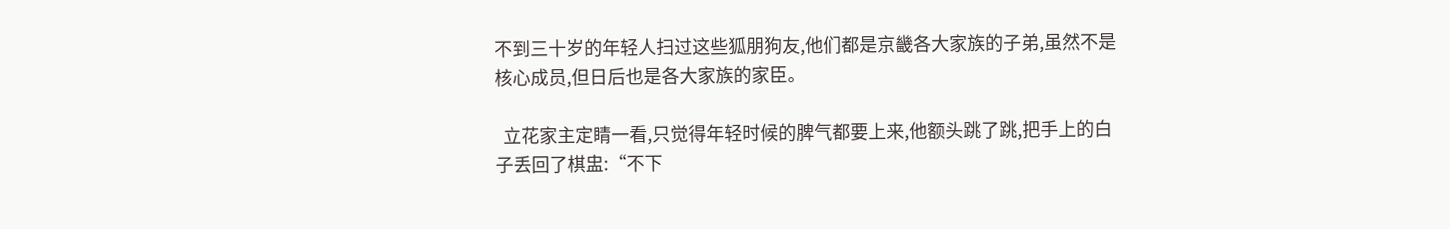不到三十岁的年轻人扫过这些狐朋狗友,他们都是京畿各大家族的子弟,虽然不是核心成员,但日后也是各大家族的家臣。

  立花家主定睛一看,只觉得年轻时候的脾气都要上来,他额头跳了跳,把手上的白子丢回了棋盅:“不下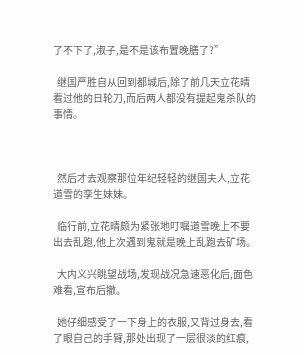了不下了,淑子,是不是该布置晚膳了?”

  继国严胜自从回到都城后,除了前几天立花晴看过他的日轮刀,而后两人都没有提起鬼杀队的事情。



  然后才去观察那位年纪轻轻的继国夫人,立花道雪的孪生妹妹。

  临行前,立花晴颇为紧张地叮嘱道雪晚上不要出去乱跑,他上次遇到鬼就是晚上乱跑去矿场。

  大内义兴眺望战场,发现战况急速恶化后,面色难看,宣布后撤。

  她仔细感受了一下身上的衣服,又背过身去,看了眼自己的手臂,那处出现了一层很淡的红痕,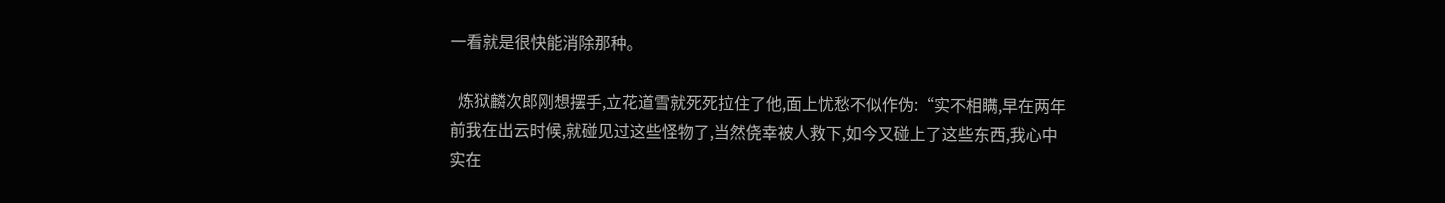一看就是很快能消除那种。

  炼狱麟次郎刚想摆手,立花道雪就死死拉住了他,面上忧愁不似作伪:“实不相瞒,早在两年前我在出云时候,就碰见过这些怪物了,当然侥幸被人救下,如今又碰上了这些东西,我心中实在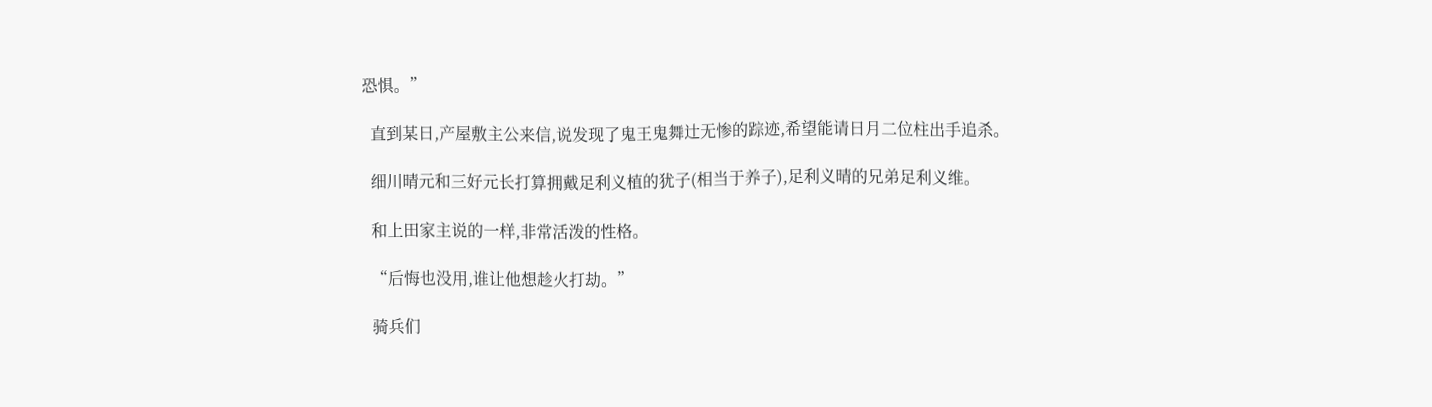恐惧。”

  直到某日,产屋敷主公来信,说发现了鬼王鬼舞辻无惨的踪迹,希望能请日月二位柱出手追杀。

  细川晴元和三好元长打算拥戴足利义植的犹子(相当于养子),足利义晴的兄弟足利义维。

  和上田家主说的一样,非常活泼的性格。

  “后悔也没用,谁让他想趁火打劫。”

  骑兵们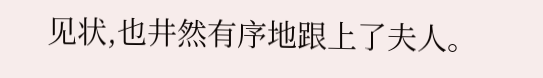见状,也井然有序地跟上了夫人。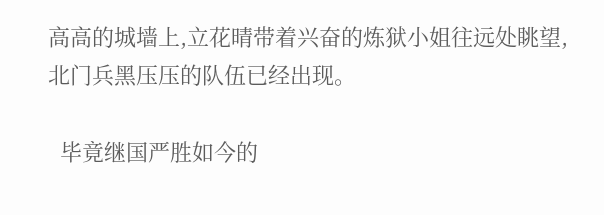高高的城墙上,立花晴带着兴奋的炼狱小姐往远处眺望,北门兵黑压压的队伍已经出现。

  毕竟继国严胜如今的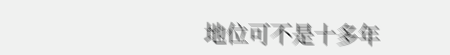地位可不是十多年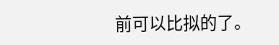前可以比拟的了。